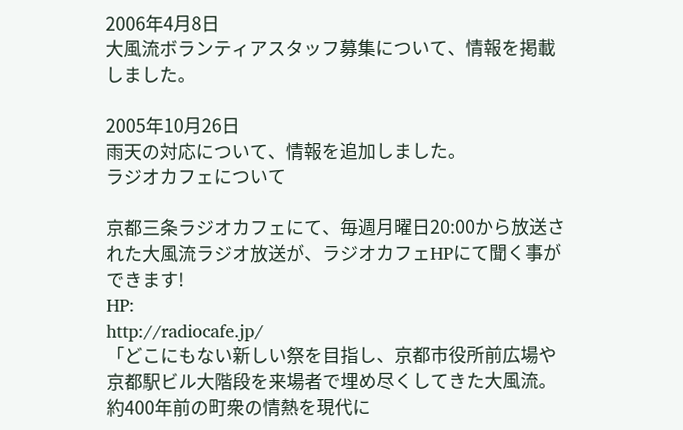2006年4月8日
大風流ボランティアスタッフ募集について、情報を掲載しました。

2005年10月26日
雨天の対応について、情報を追加しました。
ラジオカフェについて

京都三条ラジオカフェにて、毎週月曜日20:00から放送された大風流ラジオ放送が、ラジオカフェHPにて聞く事ができます!
HP:
http://radiocafe.jp/
「どこにもない新しい祭を目指し、京都市役所前広場や京都駅ビル大階段を来場者で埋め尽くしてきた大風流。約400年前の町衆の情熱を現代に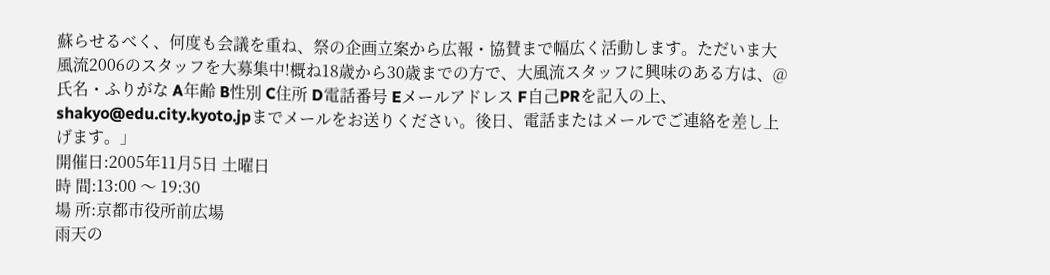蘇らせるべく、何度も会議を重ね、祭の企画立案から広報・協賛まで幅広く活動します。ただいま大風流2006のスタッフを大募集中!概ね18歳から30歳までの方で、大風流スタッフに興味のある方は、@氏名・ふりがな A年齢 B性別 C住所 D電話番号 Eメールアドレス F自己PRを記入の上、shakyo@edu.city.kyoto.jpまでメールをお送りください。後日、電話またはメールでご連絡を差し上げます。」
開催日:2005年11月5日 土曜日
時 間:13:00 〜 19:30
場 所:京都市役所前広場
雨天の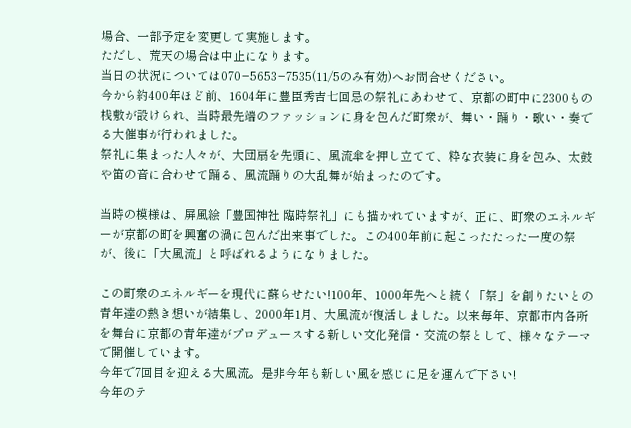場合、一部予定を変更して実施します。
ただし、荒天の場合は中止になります。
当日の状況については070−5653−7535(11/5のみ有効)へお問合せください。
今から約400年ほど前、1604年に豊臣秀吉七回忌の祭礼にあわせて、京都の町中に2300もの桟敷が設けられ、当時最先端のファッションに身を包んだ町衆が、舞い・踊り・歌い・奏でる大催事が行われました。
祭礼に集まった人々が、大団扇を先頭に、風流傘を押し立てて、粋な衣装に身を包み、太鼓や笛の音に合わせて踊る、風流踊りの大乱舞が始まったのです。

当時の模様は、屏風絵「豊国神社 臨時祭礼」にも描かれていますが、正に、町衆のエネルギーが京都の町を興奮の渦に包んだ出来事でした。この400年前に起こったたった一度の祭が、後に「大風流」と呼ばれるようになりました。

この町衆のエネルギーを現代に蘇らせたい!100年、1000年先へと続く「祭」を創りたいとの青年達の熱き想いが結集し、2000年1月、大風流が復活しました。以来毎年、京都市内各所を舞台に京都の青年達がプロデュースする新しい文化発信・交流の祭として、様々なテーマで開催しています。
今年で7回目を迎える大風流。是非今年も新しい風を感じに足を運んで下さい!
今年のテ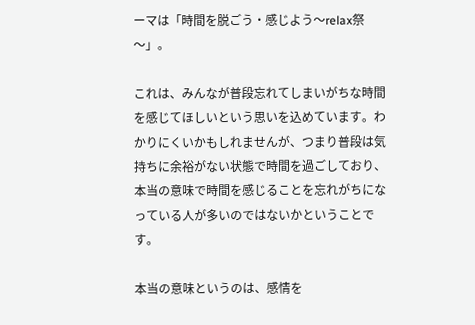ーマは「時間を脱ごう・感じよう〜relax祭〜」。

これは、みんなが普段忘れてしまいがちな時間を感じてほしいという思いを込めています。わかりにくいかもしれませんが、つまり普段は気持ちに余裕がない状態で時間を過ごしており、本当の意味で時間を感じることを忘れがちになっている人が多いのではないかということです。

本当の意味というのは、感情を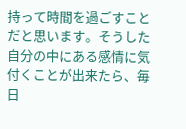持って時間を過ごすことだと思います。そうした自分の中にある感情に気付くことが出来たら、毎日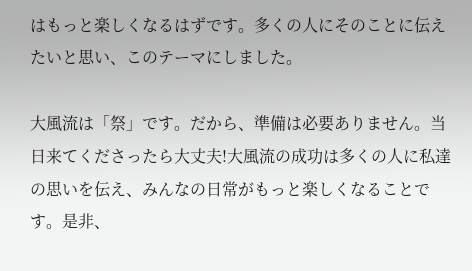はもっと楽しくなるはずです。多くの人にそのことに伝えたいと思い、このテーマにしました。

大風流は「祭」です。だから、準備は必要ありません。当日来てくださったら大丈夫!大風流の成功は多くの人に私達の思いを伝え、みんなの日常がもっと楽しくなることです。是非、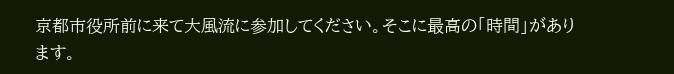京都市役所前に来て大風流に参加してください。そこに最高の「時間」があります。